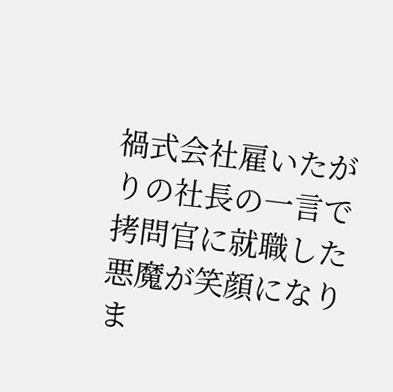禍式会社雇いたがりの社長の一言で拷問官に就職した悪魔が笑顔になりま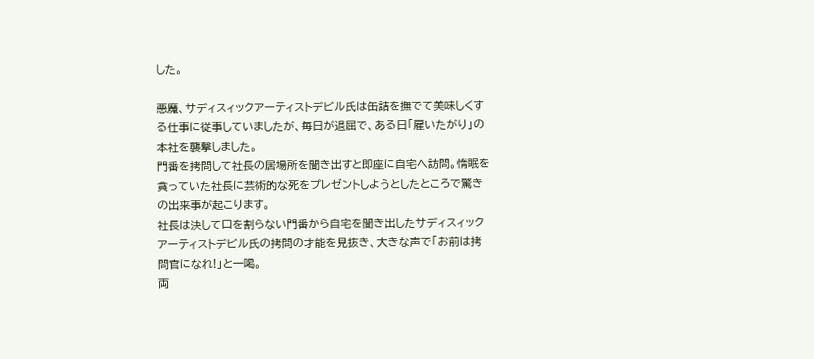した。

悪魔、サディスィックアーティストデビル氏は缶詰を撫でて美味しくする仕事に従事していましたが、毎日が退屈で、ある日「雇いたがり」の本社を襲撃しました。
門番を拷問して社長の居場所を聞き出すと即座に自宅へ訪問。惰眠を貪っていた社長に芸術的な死をプレゼントしようとしたところで驚きの出来事が起こります。
社長は決して口を割らない門番から自宅を聞き出したサディスィックアーティストデビル氏の拷問の才能を見抜き、大きな声で「お前は拷問官になれ!」と一喝。
両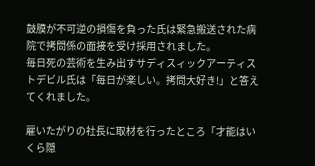鼓膜が不可逆の損傷を負った氏は緊急搬送された病院で拷問係の面接を受け採用されました。
毎日死の芸術を生み出すサディスィックアーティストデビル氏は「毎日が楽しい。拷問大好き!」と答えてくれました。

雇いたがりの社長に取材を行ったところ「才能はいくら隠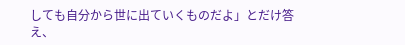しても自分から世に出ていくものだよ」とだけ答え、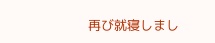再び就寝しまし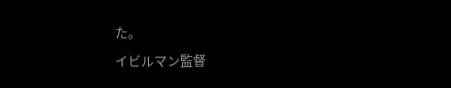た。
イビルマン監督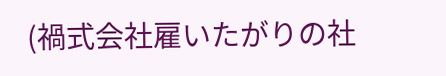(禍式会社雇いたがりの社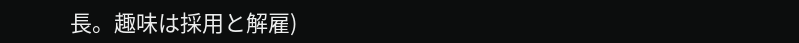長。趣味は採用と解雇)